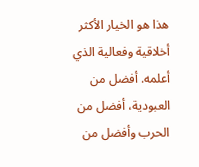هذا هو الخيار الأكثر أخلاقية وفعالية الذي أعلمه. أفضل من العبودية، أفضل من الحرب وأفضل من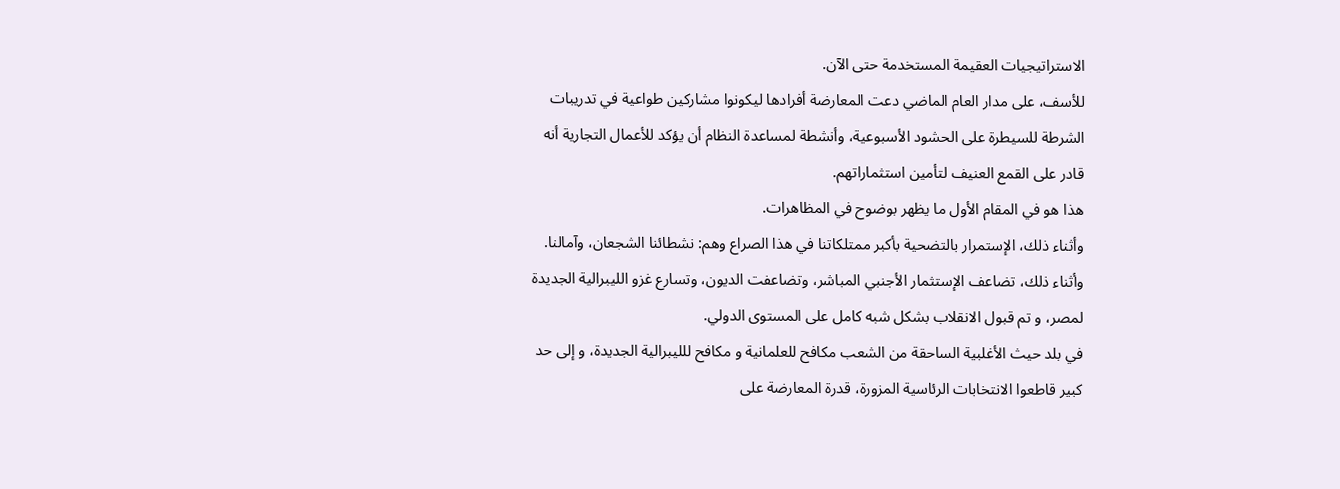الاستراتيجيات العقيمة المستخدمة حتى الآن.
للأسف، على مدار العام الماضي دعت المعارضة أفرادها ليكونوا مشاركين طواعية في تدريبات الشرطة للسيطرة على الحشود الأسبوعية، وأنشطة لمساعدة النظام أن يؤكد للأعمال التجارية أنه قادر على القمع العنيف لتأمين استثماراتهم.
هذا هو في المقام الأول ما يظهر بوضوح في المظاهرات.
وأثناء ذلك، الإستمرار بالتضحية بأكبر ممتلكاتنا في هذا الصراع وهم: نشطائنا الشجعان، وآمالنا.
وأثناء ذلك، تضاعف الإستثمار الأجنبي المباشر، وتضاعفت الديون، وتسارع غزو الليبرالية الجديدة لمصر، و تم قبول الانقلاب بشكل شبه كامل على المستوى الدولي.
في بلد حيث الأغلبية الساحقة من الشعب مكافح للعلمانية و مكافح للليبرالية الجديدة، و إلى حد كبير قاطعوا الانتخابات الرئاسية المزورة، قدرة المعارضة على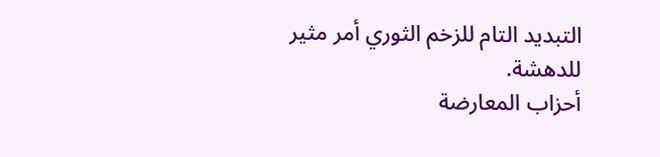التبديد التام للزخم الثوري أمر مثير للدهشة.
أحزاب المعارضة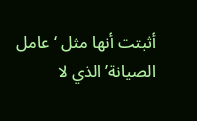أثبتت أنها مثل ‘عامل الصيانة’ الذي لا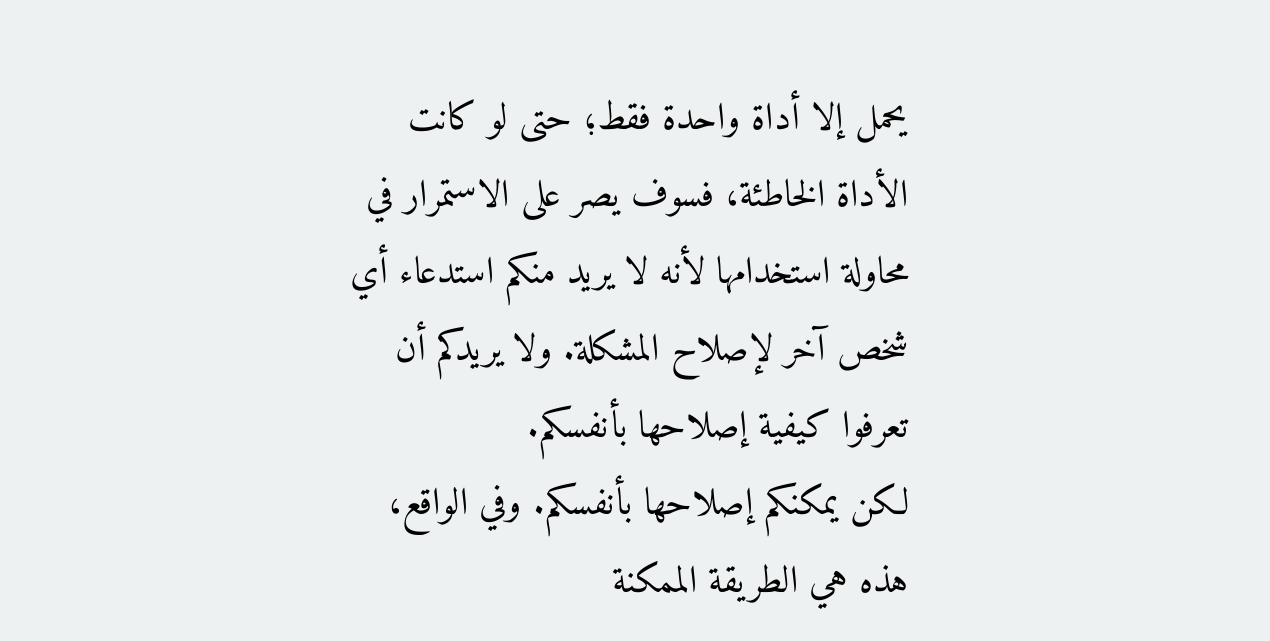يحمل إلا أداة واحدة فقط؛ حتى لو كانت الأداة الخاطئة، فسوف يصر على الاستمرار في محاولة استخدامها لأنه لا يريد منكم استدعاء أي شخص آخر لإصلاح المشكلة. ولا يريدكم أن تعرفوا كيفية إصلاحها بأنفسكم.
لكن يمكنكم إصلاحها بأنفسكم. وفي الواقع، هذه هي الطريقة الممكنة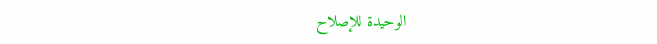الوحيدة للإصلاح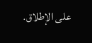على الإطلاق.